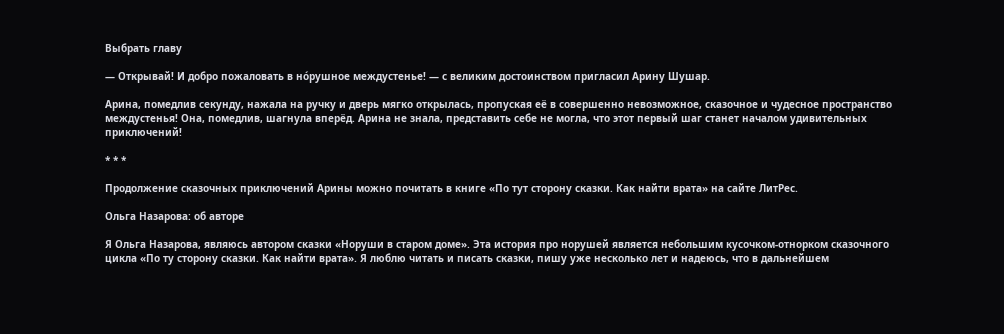Выбрать главу

— Открывай! И добро пожаловать в но́рушное междустенье! — с великим достоинством пригласил Арину Шушар.

Арина, помедлив секунду, нажала на ручку и дверь мягко открылась, пропуская её в совершенно невозможное, сказочное и чудесное пространство междустенья! Она, помедлив, шагнула вперёд. Арина не знала, представить себе не могла, что этот первый шаг станет началом удивительных приключений!

* * *

Продолжение сказочных приключений Арины можно почитать в книге «По тут сторону сказки. Как найти врата» на сайте ЛитРес.

Ольга Назарова: об авторе

Я Ольга Назарова, являюсь автором сказки «Норуши в старом доме». Эта история про норушей является небольшим кусочком-отнорком сказочного цикла «По ту сторону сказки. Как найти врата». Я люблю читать и писать сказки, пишу уже несколько лет и надеюсь, что в дальнейшем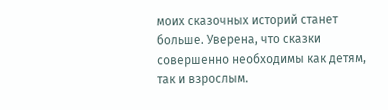моих сказочных историй станет больше. Уверена, что сказки совершенно необходимы как детям, так и взрослым.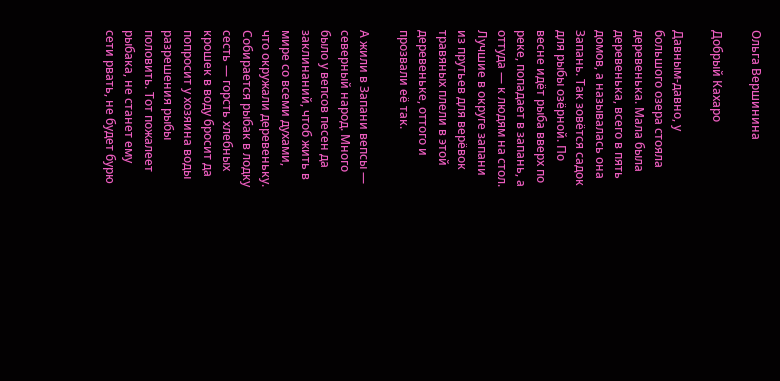Ольга Вершинина

Добрый Кахаро

Давным-давно, у большого озера стояла деревенька. Мала была деревенька, всего в пять домов, а называлась она Запань. Так зовётся садок для рыбы озёрной. По весне идёт рыба вверх по реке, попадает в запань, а оттуда — к людям на стол. Лучшие в округе запани из прутьев для верёвок травяных плели в этой деревеньке, оттого и прозвали её так.

А жили в Запани вепсы — северный народ. Много было у вепсов песен да заклинаний, чтоб жить в мире со всеми духами, что окружали деревеньку. Собирается рыбак в лодку сесть — горсть хлебных крошек в воду бросит да попросит у хозяина воды разрешения рыбы половить. Тот пожалеет рыбака, не станет ему сети рвать, не будет бурю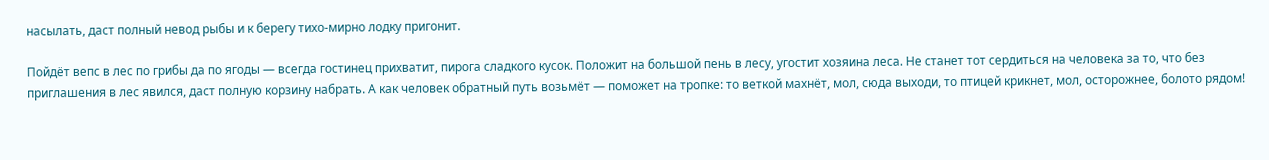насылать, даст полный невод рыбы и к берегу тихо-мирно лодку пригонит.

Пойдёт вепс в лес по грибы да по ягоды — всегда гостинец прихватит, пирога сладкого кусок. Положит на большой пень в лесу, угостит хозяина леса. Не станет тот сердиться на человека за то, что без приглашения в лес явился, даст полную корзину набрать. А как человек обратный путь возьмёт — поможет на тропке: то веткой махнёт, мол, сюда выходи, то птицей крикнет, мол, осторожнее, болото рядом!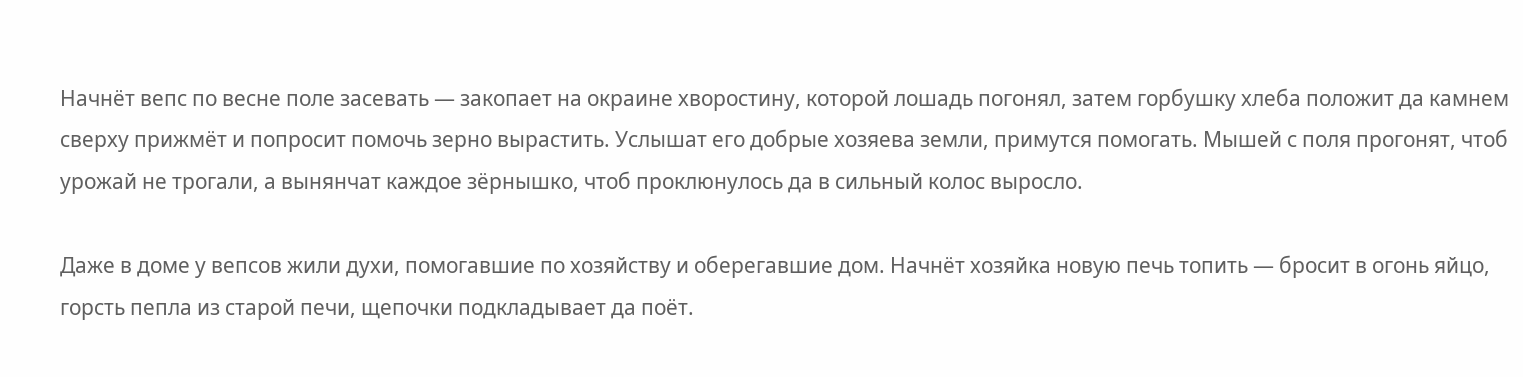Начнёт вепс по весне поле засевать — закопает на окраине хворостину, которой лошадь погонял, затем горбушку хлеба положит да камнем сверху прижмёт и попросит помочь зерно вырастить. Услышат его добрые хозяева земли, примутся помогать. Мышей с поля прогонят, чтоб урожай не трогали, а вынянчат каждое зёрнышко, чтоб проклюнулось да в сильный колос выросло.

Даже в доме у вепсов жили духи, помогавшие по хозяйству и оберегавшие дом. Начнёт хозяйка новую печь топить — бросит в огонь яйцо, горсть пепла из старой печи, щепочки подкладывает да поёт.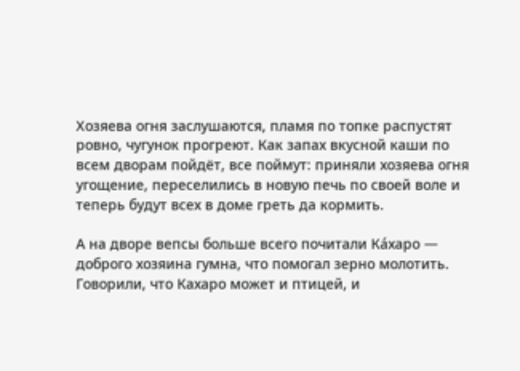Хозяева огня заслушаются, пламя по топке распустят ровно, чугунок прогреют. Как запах вкусной каши по всем дворам пойдёт, все поймут: приняли хозяева огня угощение, переселились в новую печь по своей воле и теперь будут всех в доме греть да кормить.

А на дворе вепсы больше всего почитали Кáхаро — доброго хозяина гумна, что помогал зерно молотить. Говорили, что Кахаро может и птицей, и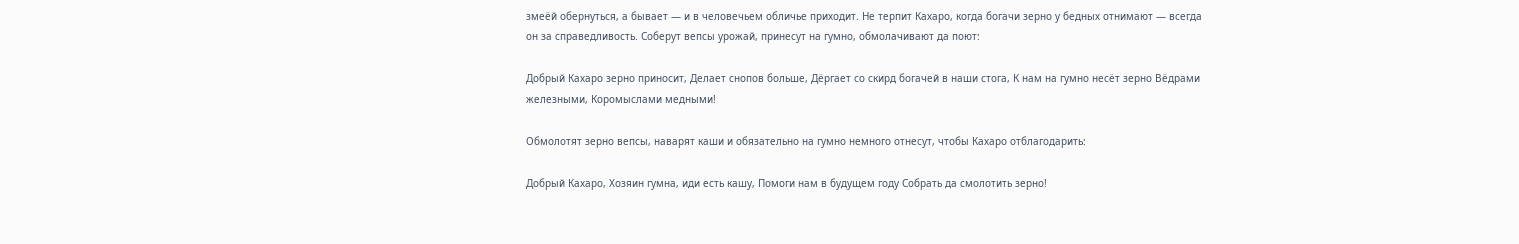змеёй обернуться, а бывает — и в человечьем обличье приходит. Не терпит Кахаро, когда богачи зерно у бедных отнимают — всегда он за справедливость. Соберут вепсы урожай, принесут на гумно, обмолачивают да поют:

Добрый Кахаро зерно приносит, Делает снопов больше, Дёргает со скирд богачей в наши стога, К нам на гумно несёт зерно Вёдрами железными, Коромыслами медными!

Обмолотят зерно вепсы, наварят каши и обязательно на гумно немного отнесут, чтобы Кахаро отблагодарить:

Добрый Кахаро, Хозяин гумна, иди есть кашу, Помоги нам в будущем году Собрать да смолотить зерно!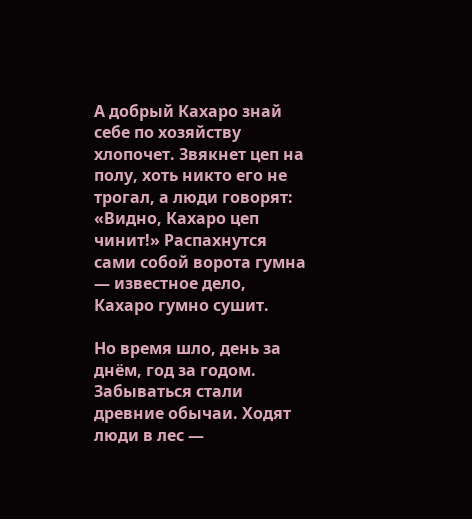А добрый Кахаро знай себе по хозяйству хлопочет. Звякнет цеп на полу, хоть никто его не трогал, а люди говорят: «Видно, Кахаро цеп чинит!» Распахнутся сами собой ворота гумна — известное дело, Кахаро гумно сушит.

Но время шло, день за днём, год за годом. Забываться стали древние обычаи. Ходят люди в лес —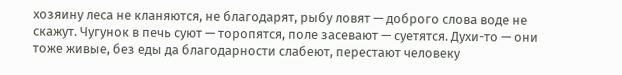хозяину леса не кланяются, не благодарят, рыбу ловят — доброго слова воде не скажут. Чугунок в печь суют — торопятся, поле засевают — суетятся. Духи-то — они тоже живые, без еды да благодарности слабеют, перестают человеку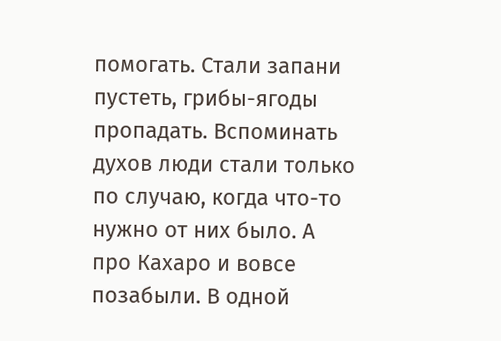помогать. Стали запани пустеть, грибы-ягоды пропадать. Вспоминать духов люди стали только по случаю, когда что-то нужно от них было. А про Кахаро и вовсе позабыли. В одной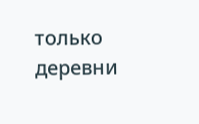только деревни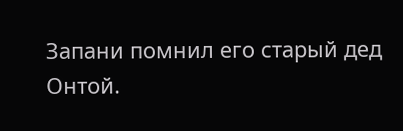Запани помнил его старый дед Онтой.